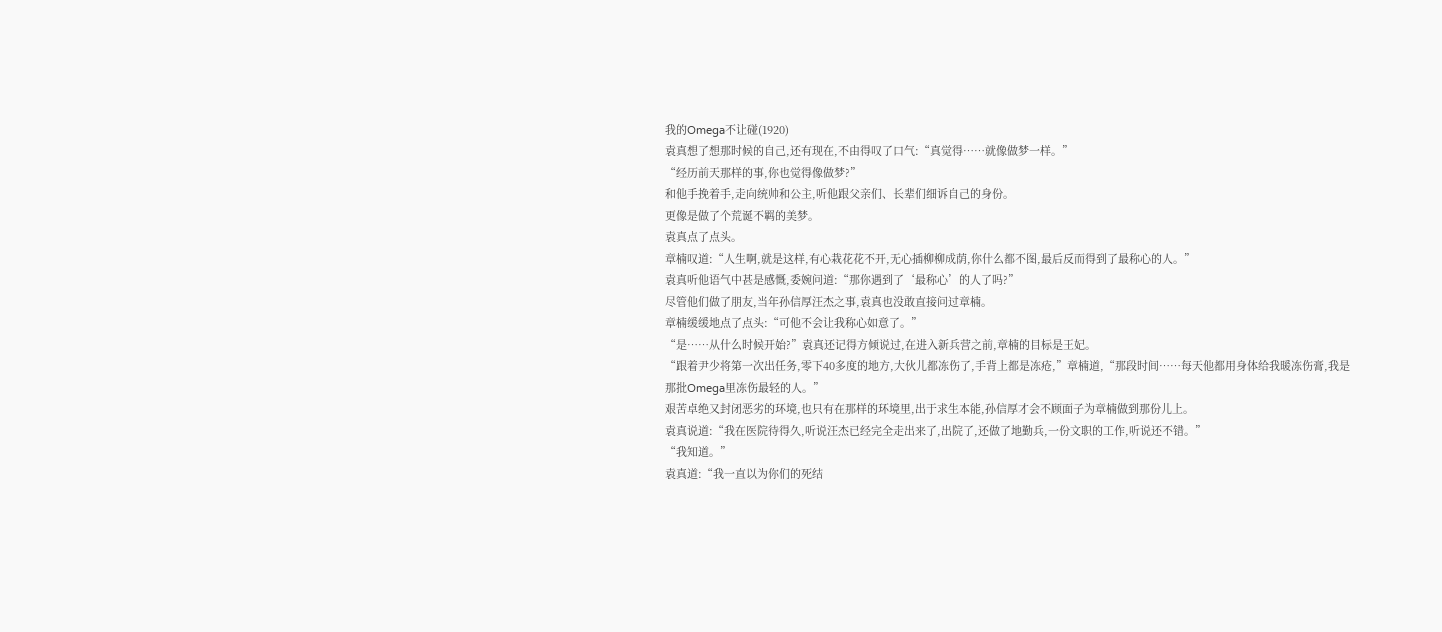我的Omega不让碰(1920)
袁真想了想那时候的自己,还有现在,不由得叹了口气:“真觉得……就像做梦一样。”
“经历前天那样的事,你也觉得像做梦?”
和他手挽着手,走向统帅和公主,听他跟父亲们、长辈们细诉自己的身份。
更像是做了个荒诞不羁的美梦。
袁真点了点头。
章楠叹道:“人生啊,就是这样,有心栽花花不开,无心插柳柳成荫,你什么都不图,最后反而得到了最称心的人。”
袁真听他语气中甚是感慨,委婉问道:“那你遇到了‘最称心’的人了吗?”
尽管他们做了朋友,当年孙信厚汪杰之事,袁真也没敢直接问过章楠。
章楠缓缓地点了点头:“可他不会让我称心如意了。”
“是……从什么时候开始?”袁真还记得方倾说过,在进入新兵营之前,章楠的目标是王妃。
“跟着尹少将第一次出任务,零下40多度的地方,大伙儿都冻伤了,手背上都是冻疮,”章楠道,“那段时间……每天他都用身体给我暖冻伤膏,我是那批Omega里冻伤最轻的人。”
艰苦卓绝又封闭恶劣的环境,也只有在那样的环境里,出于求生本能,孙信厚才会不顾面子为章楠做到那份儿上。
袁真说道:“我在医院待得久,听说汪杰已经完全走出来了,出院了,还做了地勤兵,一份文职的工作,听说还不错。”
“我知道。”
袁真道:“我一直以为你们的死结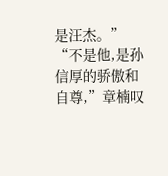是汪杰。”
“不是他,是孙信厚的骄傲和自尊,”章楠叹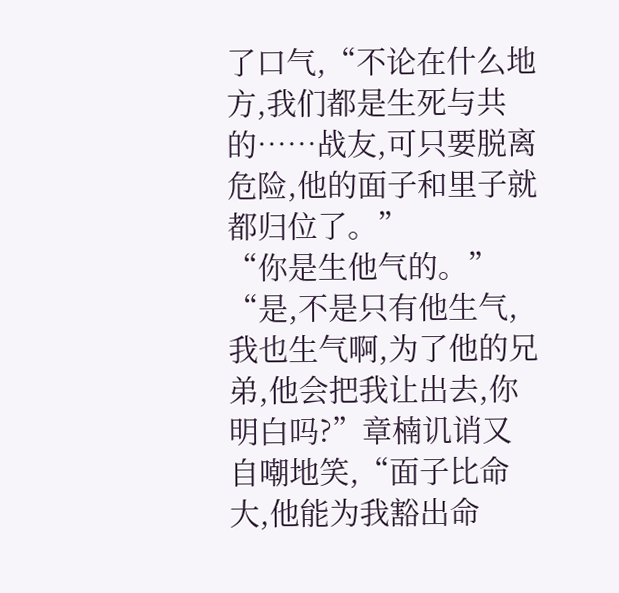了口气,“不论在什么地方,我们都是生死与共的……战友,可只要脱离危险,他的面子和里子就都归位了。”
“你是生他气的。”
“是,不是只有他生气,我也生气啊,为了他的兄弟,他会把我让出去,你明白吗?”章楠讥诮又自嘲地笑,“面子比命大,他能为我豁出命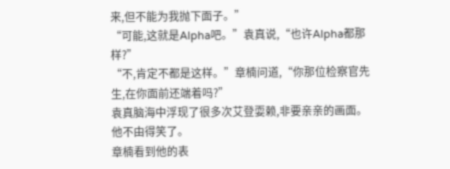来,但不能为我抛下面子。”
“可能,这就是Alpha吧。”袁真说,“也许Alpha都那样?”
“不,肯定不都是这样。”章楠问道,“你那位检察官先生,在你面前还端着吗?”
袁真脑海中浮现了很多次艾登耍赖,非要亲亲的画面。
他不由得笑了。
章楠看到他的表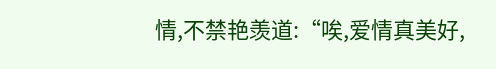情,不禁艳羡道:“唉,爱情真美好,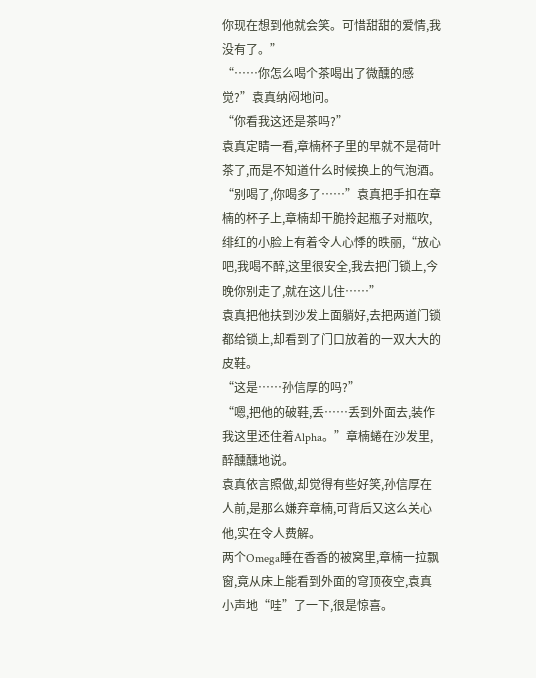你现在想到他就会笑。可惜甜甜的爱情,我没有了。”
“……你怎么喝个茶喝出了微醺的感觉?”袁真纳闷地问。
“你看我这还是茶吗?”
袁真定睛一看,章楠杯子里的早就不是荷叶茶了,而是不知道什么时候换上的气泡酒。
“别喝了,你喝多了……”袁真把手扣在章楠的杯子上,章楠却干脆拎起瓶子对瓶吹,绯红的小脸上有着令人心悸的昳丽,“放心吧,我喝不醉,这里很安全,我去把门锁上,今晚你别走了,就在这儿住……”
袁真把他扶到沙发上面躺好,去把两道门锁都给锁上,却看到了门口放着的一双大大的皮鞋。
“这是……孙信厚的吗?”
“嗯,把他的破鞋,丢……丢到外面去,装作我这里还住着Alpha。”章楠蜷在沙发里,醉醺醺地说。
袁真依言照做,却觉得有些好笑,孙信厚在人前,是那么嫌弃章楠,可背后又这么关心他,实在令人费解。
两个Omega睡在香香的被窝里,章楠一拉飘窗,竟从床上能看到外面的穹顶夜空,袁真小声地“哇”了一下,很是惊喜。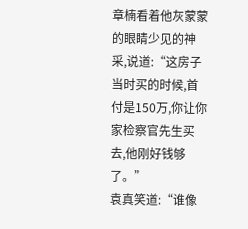章楠看着他灰蒙蒙的眼睛少见的神采,说道:“这房子当时买的时候,首付是150万,你让你家检察官先生买去,他刚好钱够了。”
袁真笑道:“谁像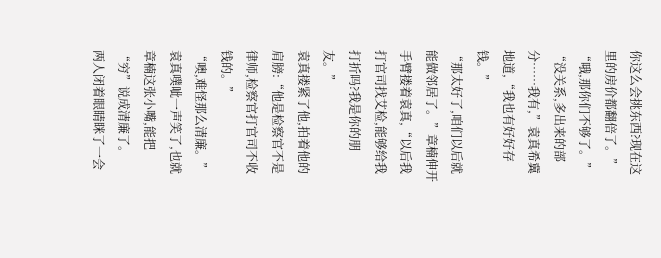你这么会挑东西?现在这里的房价都翻倍了。”
“哦,那你们不够了。”
“没关系,多出来的部分……我有,”袁真希冀地道,“我也有好好存钱。”
“那太好了,咱们以后就能做邻居了。”章楠伸开手臂搂着袁真,“以后我打官司找艾检,能够给我打折吗?我是你的朋友。”
袁真搂紧了他,拍着他的肩膀:“他是检察官不是律师,检察官打官司不收钱的。”
“噢,难怪那么清廉。”
袁真噗呲一声笑了,也就章楠这张小嘴,能把“穷”说成清廉了。
两人闭着眼睛眯了一会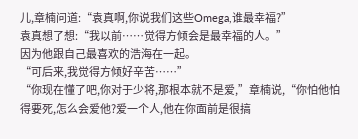儿,章楠问道:“袁真啊,你说我们这些Omega,谁最幸福?”
袁真想了想:“我以前……觉得方倾会是最幸福的人。”
因为他跟自己最喜欢的浩海在一起。
“可后来,我觉得方倾好辛苦……”
“你现在懂了吧,你对于少将,那根本就不是爱,”章楠说,“你怕他怕得要死,怎么会爱他?爱一个人,他在你面前是很搞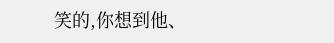笑的,你想到他、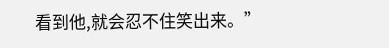看到他,就会忍不住笑出来。”